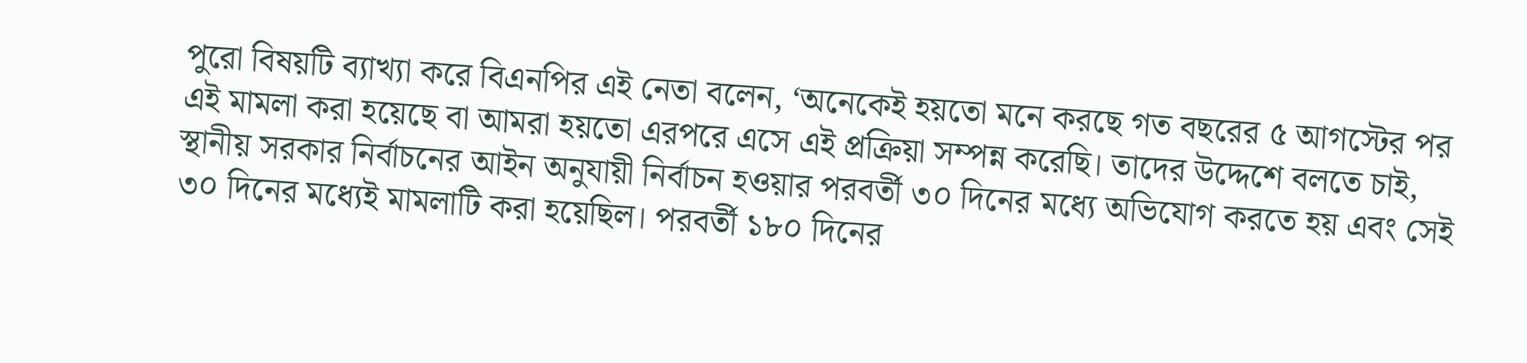পুরো বিষয়টি ব্যাখ্যা করে বিএনপির এই নেতা বলেন, ‘অনেকেই হয়তো মনে করছে গত বছরের ৫ আগস্টের পর এই মামলা করা হয়েছে বা আমরা হয়তো এরপরে এসে এই প্রক্রিয়া সম্পন্ন করেছি। তাদের উদ্দেশে বলতে চাই, স্থানীয় সরকার নির্বাচনের আইন অনুযায়ী নির্বাচন হওয়ার পরবর্তী ৩০ দিনের মধ্যে অভিযোগ করতে হয় এবং সেই ৩০ দিনের মধ্যেই মামলাটি করা হয়েছিল। পরবর্তী ১৮০ দিনের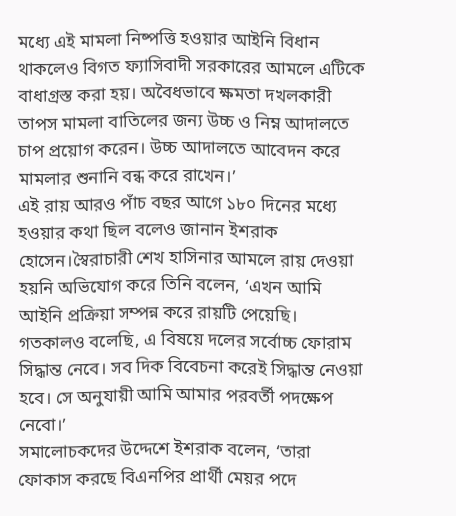মধ্যে এই মামলা নিষ্পত্তি হওয়ার আইনি বিধান থাকলেও বিগত ফ্যাসিবাদী সরকারের আমলে এটিকে বাধাগ্রস্ত করা হয়। অবৈধভাবে ক্ষমতা দখলকারী তাপস মামলা বাতিলের জন্য উচ্চ ও নিম্ন আদালতে চাপ প্রয়োগ করেন। উচ্চ আদালতে আবেদন করে মামলার শুনানি বন্ধ করে রাখেন।’
এই রায় আরও পাঁচ বছর আগে ১৮০ দিনের মধ্যে হওয়ার কথা ছিল বলেও জানান ইশরাক হোসেন।স্বৈরাচারী শেখ হাসিনার আমলে রায় দেওয়া হয়নি অভিযোগ করে তিনি বলেন, ‘এখন আমি আইনি প্রক্রিয়া সম্পন্ন করে রায়টি পেয়েছি। গতকালও বলেছি, এ বিষয়ে দলের সর্বোচ্চ ফোরাম সিদ্ধান্ত নেবে। সব দিক বিবেচনা করেই সিদ্ধান্ত নেওয়া হবে। সে অনুযায়ী আমি আমার পরবর্তী পদক্ষেপ নেবো।’
সমালোচকদের উদ্দেশে ইশরাক বলেন, ‘তারা ফোকাস করছে বিএনপির প্রার্থী মেয়র পদে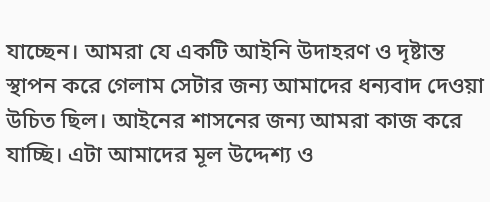যাচ্ছেন। আমরা যে একটি আইনি উদাহরণ ও দৃষ্টান্ত স্থাপন করে গেলাম সেটার জন্য আমাদের ধন্যবাদ দেওয়া উচিত ছিল। আইনের শাসনের জন্য আমরা কাজ করে যাচ্ছি। এটা আমাদের মূল উদ্দেশ্য ও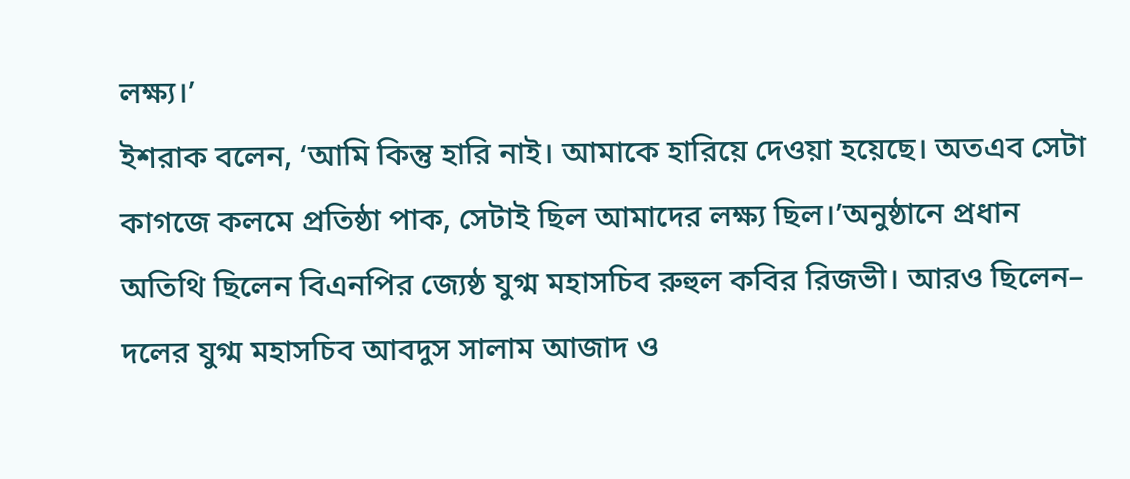লক্ষ্য।’
ইশরাক বলেন, ‘আমি কিন্তু হারি নাই। আমাকে হারিয়ে দেওয়া হয়েছে। অতএব সেটা কাগজে কলমে প্রতিষ্ঠা পাক, সেটাই ছিল আমাদের লক্ষ্য ছিল।’অনুষ্ঠানে প্রধান অতিথি ছিলেন বিএনপির জ্যেষ্ঠ যুগ্ম মহাসচিব রুহুল কবির রিজভী। আরও ছিলেন– দলের যুগ্ম মহাসচিব আবদুস সালাম আজাদ ও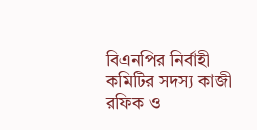বিএনপির নির্বাহী কমিটির সদস্য কাজী রফিক ও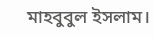মাহবুবুল ইসলাম।